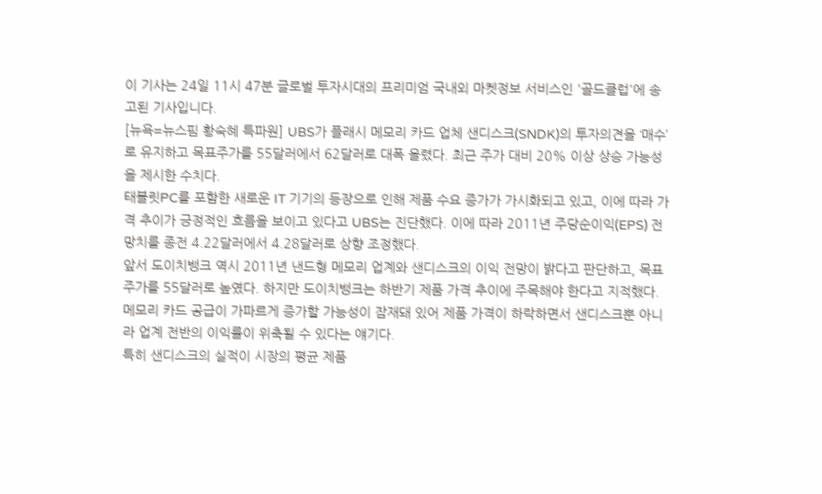이 기사는 24일 11시 47분 글로벌 투자시대의 프리미엄 국내외 마켓정보 서비스인 '골드클럽'에 송고된 기사입니다.
[뉴욕=뉴스핌 황숙혜 특파원] UBS가 플래시 메모리 카드 업체 샌디스크(SNDK)의 투자의견을 ‘매수’로 유지하고 목표주가를 55달러에서 62달러로 대폭 올렸다. 최근 주가 대비 20% 이상 상승 가능성을 제시한 수치다.
태블릿PC를 포함한 새로운 IT 기기의 등장으로 인해 제품 수요 증가가 가시화되고 있고, 이에 따라 가격 추이가 긍정적인 흐름을 보이고 있다고 UBS는 진단했다. 이에 따라 2011년 주당순이익(EPS) 전망치를 종전 4.22달러에서 4.28달러로 상향 조정했다.
앞서 도이치뱅크 역시 2011년 낸드형 메모리 업계와 샌디스크의 이익 전망이 밝다고 판단하고, 목표주가를 55달러로 높였다. 하지만 도이치뱅크는 하반기 제품 가격 추이에 주목해야 한다고 지적했다. 메모리 카드 공급이 가파르게 증가할 가능성이 잠재돼 있어 제품 가격이 하락하면서 샌디스크뿐 아니라 업계 전반의 이익률이 위축될 수 있다는 얘기다.
특히 샌디스크의 실적이 시장의 평균 제품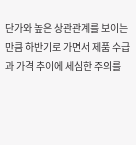단가와 높은 상관관계를 보이는 만큼 하반기로 가면서 제품 수급과 가격 추이에 세심한 주의를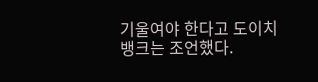기울여야 한다고 도이치뱅크는 조언했다.